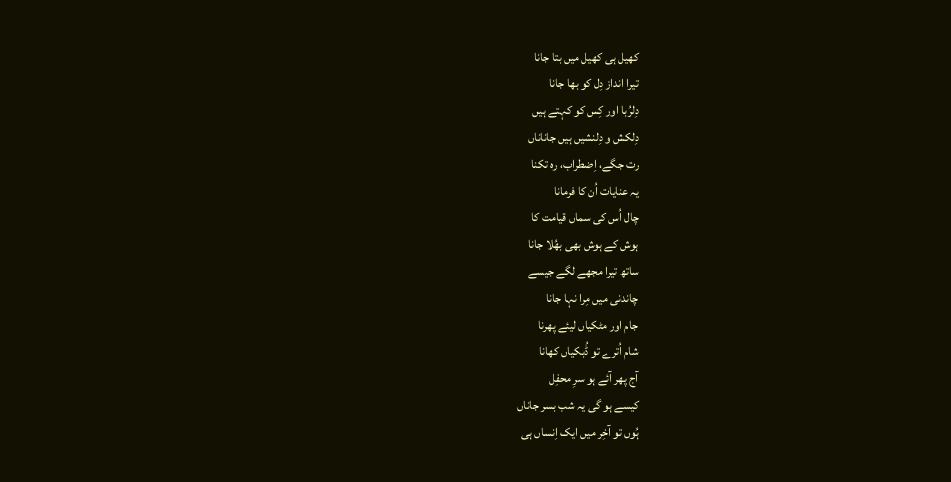کھیل ہی کھیل میں بتا جانا
تیرا انداز دِل کو بھا جانا
دِلرُبا اور کِس کو کہتے ہیں
دِلکش و دِلنشیں ہیں جاناناں
رت جگے، اِضطراب، رہ تکنا
یہ عنایات اُن کا فرمانا
چال اُس کی سماں قیامت کا
ہوش کے ہوش بھی بھُلا جانا
ساتھ تیرا مجھے لگے جیسے
چاندنی میں مِرا نہا جانا
جام اور مٹکیاں لیئے پھرنا
شام اُترے تو ڈُبکیاں کھانا
آج پھر آئے ہو سرِ محفِل
کیسے ہو گی یہ شب بسر جاناں
ہُوں تو آخِر میں ایک اِنساں ہی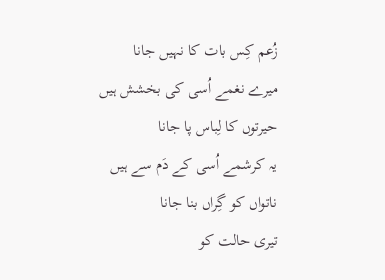زُعم کِس بات کا نہیں جانا
میرے نغمے اُسی کی بخشش ہیں
حیرتوں کا لِباس پا جانا
یہ کرشمے اُسی کے دَم سے ہیں
ناتواں کو گِراں بنا جانا
تیری حالت کو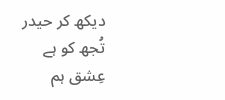دیکھ کر حیدر
تُجھ کو ہے عِشق ہم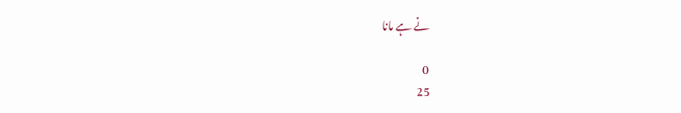نے ہے مانا

0
25